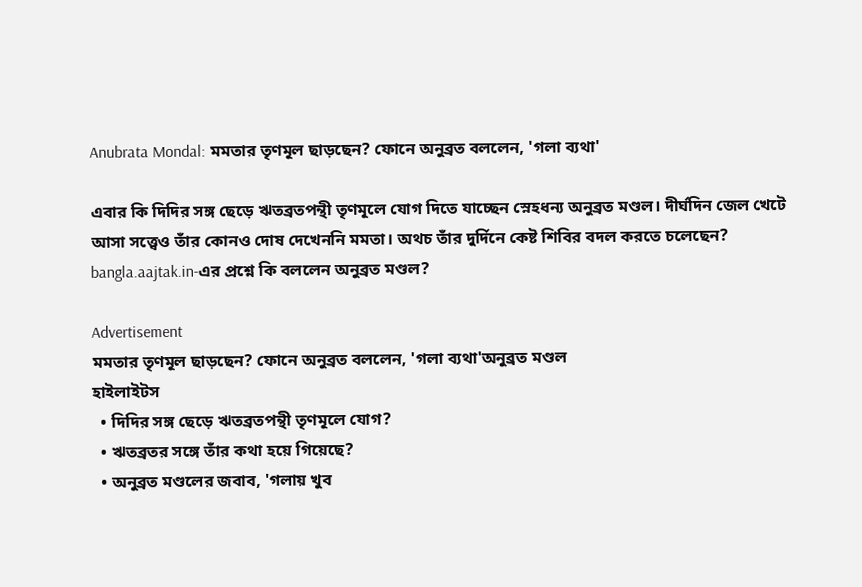Anubrata Mondal: মমতার তৃণমূল ছাড়ছেন? ফোনে অনুব্রত বললেন, 'গলা ব্যথা'

এবার কি দিদির সঙ্গ ছেড়ে ঋতব্রতপন্থী তৃণমূলে যোগ দিতে যাচ্ছেন স্নেহধন্য অনুব্রত মণ্ডল। দীর্ঘদিন জেল খেটে আসা সত্ত্বেও তাঁর কোনও দোষ দেখেননি মমতা। অথচ তাঁর দুর্দিনে কেষ্ট শিবির বদল করতে চলেছেন? bangla.aajtak.in-এর প্রশ্নে কি বললেন অনুব্রত মণ্ডল?

Advertisement
মমতার তৃণমূল ছাড়ছেন? ফোনে অনুব্রত বললেন, 'গলা ব্যথা'অনুব্রত মণ্ডল
হাইলাইটস
  • দিদির সঙ্গ ছেড়ে ঋতব্রতপন্থী তৃণমূলে যোগ?
  • ঋতব্রতর সঙ্গে তাঁর কথা হয়ে গিয়েছে?
  • অনুব্রত মণ্ডলের জবাব, 'গলায় খুব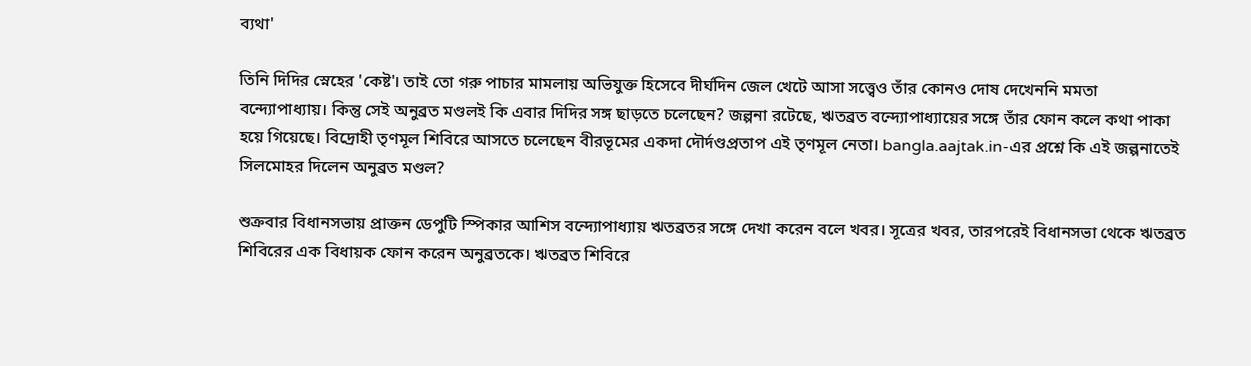ব্যথা'

তিনি দিদির স্নেহের 'কেষ্ট'। তাই তো গরু পাচার মামলায় অভিযুক্ত হিসেবে দীর্ঘদিন জেল খেটে আসা সত্ত্বেও তাঁর কোনও দোষ দেখেননি মমতা বন্দ্যোপাধ্যায়। কিন্তু সেই অনুব্রত মণ্ডলই কি এবার দিদির সঙ্গ ছাড়তে চলেছেন? জল্পনা রটেছে, ঋতব্রত বন্দ্যোপাধ্যায়ের সঙ্গে তাঁর ফোন কলে কথা পাকা হয়ে গিয়েছে। বিদ্রোহী তৃণমূল শিবিরে আসতে চলেছেন বীরভূমের একদা দৌর্দণ্ডপ্রতাপ এই তৃণমূল নেতা। bangla.aajtak.in-এর প্রশ্নে কি এই জল্পনাতেই সিলমোহর দিলেন অনুব্রত মণ্ডল?

শুক্রবার বিধানসভায় প্রাক্তন ডেপুটি স্পিকার আশিস বন্দ্যোপাধ্যায় ঋতব্রতর সঙ্গে দেখা করেন বলে খবর। সূত্রের খবর, তারপরেই বিধানসভা থেকে ঋতব্রত শিবিরের এক বিধায়ক ফোন করেন অনুব্রতকে। ঋতব্রত শিবিরে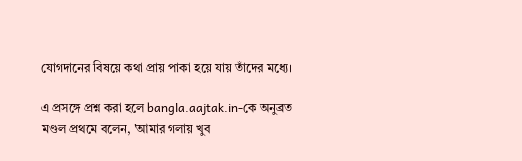যোগদানের বিষয়ে কথা প্রায় পাকা হয়ে যায় তাঁদের মধ্যে।

এ প্রসঙ্গে প্রশ্ন করা হলে bangla.aajtak.in-কে অনুব্রত মণ্ডল প্রথমে বলেন, 'আমার গলায় খুব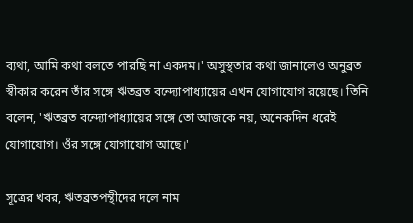ব্যথা, আমি কথা বলতে পারছি না একদম।' অসুস্থতার কথা জানালেও অনুব্রত স্বীকার করেন তাঁর সঙ্গে ঋতব্রত বন্দ্যোপাধ্যায়ের এখন যোগাযোগ রয়েছে। তিনি বলেন, 'ঋতব্রত বন্দ্যোপাধ্যায়ের সঙ্গে তো আজকে নয়, অনেকদিন ধরেই যোগাযোগ। ওঁর সঙ্গে যোগাযোগ আছে।'

সূত্রের খবর, ঋতব্রতপন্থীদের দলে নাম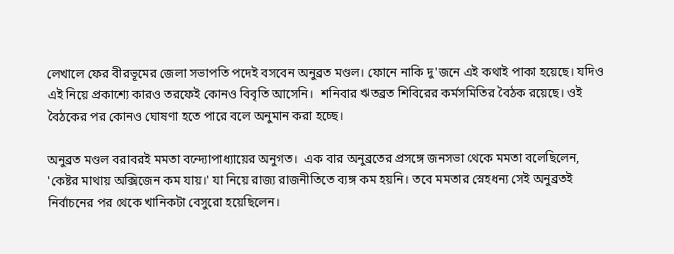লেখালে ফের বীরভূমের জেলা সভাপতি পদেই বসবেন অনুব্রত মণ্ডল। ফোনে নাকি দু'জনে এই কথাই পাকা হয়েছে। যদিও এই নিয়ে প্রকাশ্যে কারও তরফেই কোনও বিবৃতি আসেনি।  শনিবার ঋতব্রত শিবিরের কর্মসমিতির বৈঠক রয়েছে। ওই বৈঠকের পর কোনও ঘোষণা হতে পারে বলে অনুমান করা হচ্ছে।

অনুব্রত মণ্ডল বরাবরই মমতা বন্দ্যোপাধ্যায়ের অনুগত।  এক বার অনুব্রতের প্রসঙ্গে জনসভা থেকে মমতা বলেছিলেন, 'কেষ্টর মাথায় অক্সিজেন কম যায়।' যা নিয়ে রাজ্য রাজনীতিতে ব্যঙ্গ কম হয়নি। তবে মমতার স্নেহধন্য সেই অনুব্রতই নির্বাচনের পর থেকে খানিকটা বেসুরো হয়েছিলেন।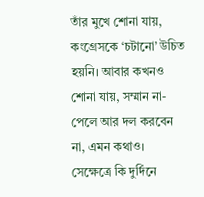তাঁর মুখে শোনা যায়, কংগ্রেসকে ‘চটানো’ উচিত হয়নি। আবার কখনও শোনা যায়, সম্মান না-পেলে আর দল করবেন না, এমন কথাও। সেক্ষেত্রে কি দুর্দিনে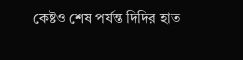কেষ্টও শেষ পর্যন্ত দিদির হাত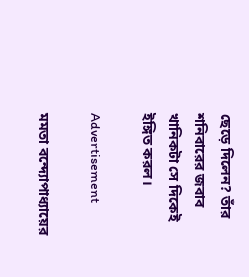ছেড়ে দিলেন? তাঁর শনিবারের জবাব খানিকটা সে দিকেই ইঙ্গিত করল।

Advertisement

মমতা বন্দ্যোপাধ্যায়ের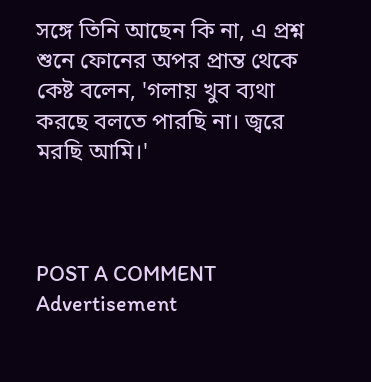সঙ্গে তিনি আছেন কি না, এ প্রশ্ন শুনে ফোনের অপর প্রান্ত থেকে কেষ্ট বলেন, 'গলায় খুব ব্যথা করছে বলতে পারছি না। জ্বরে মরছি আমি।'



POST A COMMENT
Advertisement